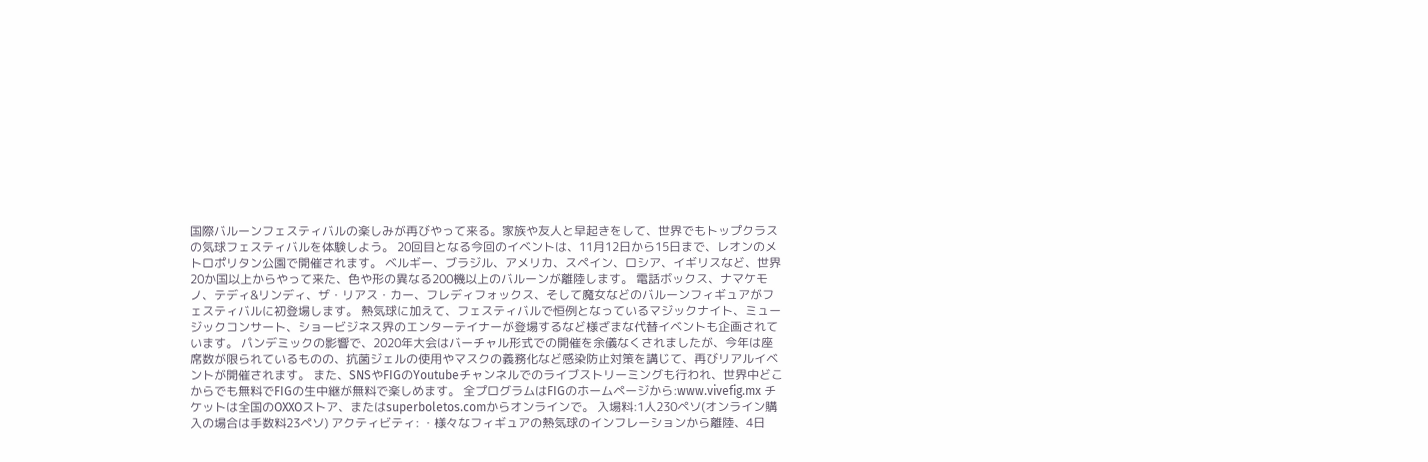国際バルーンフェスティバルの楽しみが再びやって来る。家族や友人と早起きをして、世界でもトップクラスの気球フェスティバルを体験しよう。 20回目となる今回のイベントは、11月12日から15日まで、レオンのメトロポリタン公園で開催されます。 ベルギー、ブラジル、アメリカ、スペイン、ロシア、イギリスなど、世界20か国以上からやって来た、色や形の異なる200機以上のバルーンが離陸します。 電話ボックス、ナマケモノ、テディ&リンディ、ザ・リアス・カー、フレディフォックス、そして魔女などのバルーンフィギュアがフェスティバルに初登場します。 熱気球に加えて、フェスティバルで恒例となっているマジックナイト、ミュージックコンサート、ショービジネス界のエンターテイナーが登場するなど様ざまな代替イベントも企画されています。 パンデミックの影響で、2020年大会はバーチャル形式での開催を余儀なくされましたが、今年は座席数が限られているものの、抗菌ジェルの使用やマスクの義務化など感染防止対策を講じて、再びリアルイベントが開催されます。 また、SNSやFIGのYoutubeチャンネルでのライブストリーミングも行われ、世界中どこからでも無料でFIGの生中継が無料で楽しめます。 全プログラムはFIGのホームページから:www.vivefig.mx チケットは全国のOXXOストア、またはsuperboletos.comからオンラインで。 入場料:1人230ペソ(オンライン購入の場合は手数料23ペソ) アクティビティ: ・様々なフィギュアの熱気球のインフレーションから離陸、4日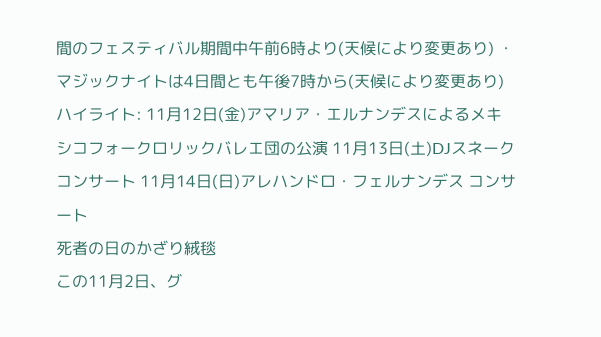間のフェスティバル期間中午前6時より(天候により変更あり) ・マジックナイトは4日間とも午後7時から(天候により変更あり) ハイライト: 11月12日(金)アマリア・エルナンデスによるメキシコフォークロリックバレエ団の公演 11月13日(土)DJスネーク コンサート 11月14日(日)アレハンドロ・フェルナンデス コンサート
死者の日のかざり絨毯
この11月2日、グ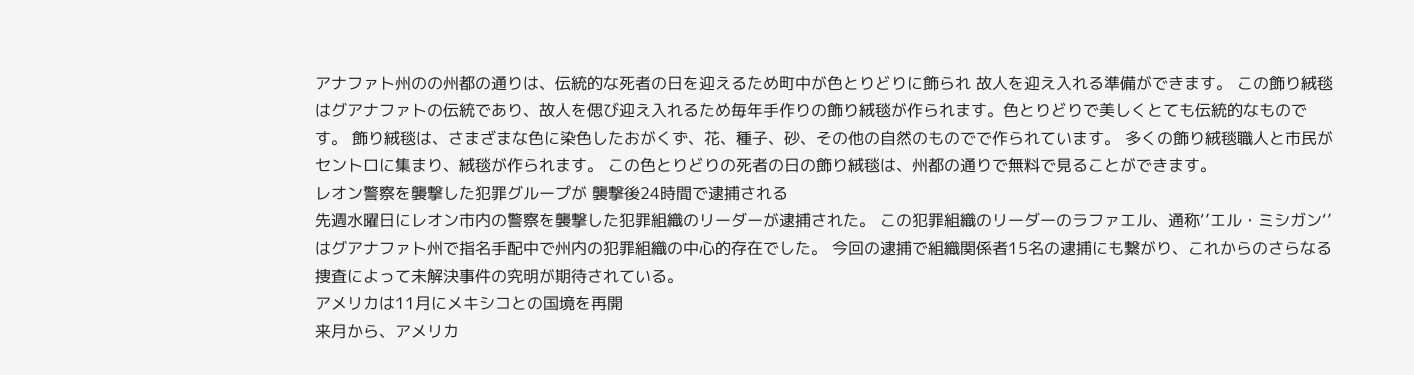アナファト州のの州都の通りは、伝統的な死者の日を迎えるため町中が色とりどりに飾られ 故人を迎え入れる準備ができます。 この飾り絨毯はグアナファトの伝統であり、故人を偲び迎え入れるため毎年手作りの飾り絨毯が作られます。色とりどりで美しくとても伝統的なものです。 飾り絨毯は、さまざまな色に染色したおがくず、花、種子、砂、その他の自然のものでで作られています。 多くの飾り絨毯職人と市民がセントロに集まり、絨毯が作られます。 この色とりどりの死者の日の飾り絨毯は、州都の通りで無料で見ることができます。
レオン警察を襲撃した犯罪グループが 襲撃後24時間で逮捕される
先週水曜日にレオン市内の警察を襲撃した犯罪組織のリーダーが逮捕された。 この犯罪組織のリーダーのラファエル、通称‘’エル・ミシガン‘’はグアナファト州で指名手配中で州内の犯罪組織の中心的存在でした。 今回の逮捕で組織関係者15名の逮捕にも繋がり、これからのさらなる捜査によって未解決事件の究明が期待されている。
アメリカは11月にメキシコとの国境を再開
来月から、アメリカ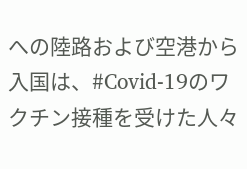への陸路および空港から入国は、#Covid-19のワクチン接種を受けた人々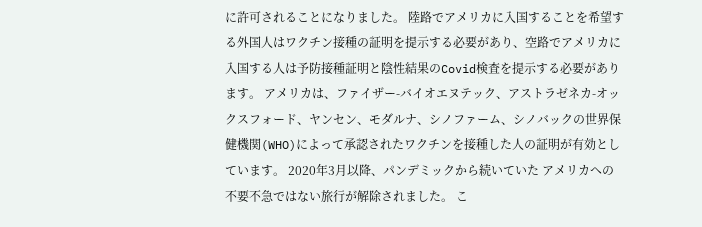に許可されることになりました。 陸路でアメリカに入国することを希望する外国人はワクチン接種の証明を提示する必要があり、空路でアメリカに入国する人は予防接種証明と陰性結果のCovid検査を提示する必要があります。 アメリカは、ファイザー-バイオエヌテック、アストラゼネカ-オックスフォード、ヤンセン、モダルナ、シノファーム、シノバックの世界保健機関(WHO)によって承認されたワクチンを接種した人の証明が有効としています。 2020年3月以降、パンデミックから続いていた アメリカへの不要不急ではない旅行が解除されました。 こ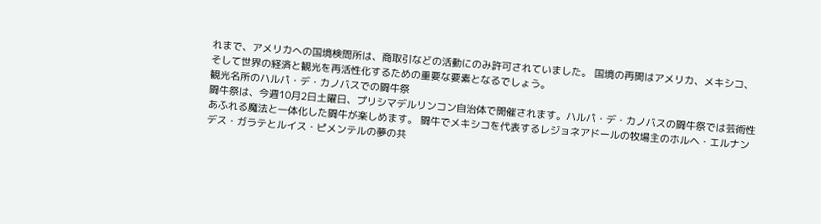れまで、アメリカへの国境検問所は、商取引などの活動にのみ許可されていました。 国境の再開はアメリカ、メキシコ、そして世界の経済と観光を再活性化するための重要な要素となるでしょう。
観光名所のハルパ・デ・カノバスでの闘牛祭
闘牛祭は、今週10月2日土曜日、プリシマデルリンコン自治体で開催されます。ハルパ・デ・カノバスの闘牛祭では芸術性あふれる魔法と一体化した闘牛が楽しめます。 闘牛でメキシコを代表するレジョネアドールの牧場主のホルヘ・エルナンデス・ガラテとルイス・ピメンテルの夢の共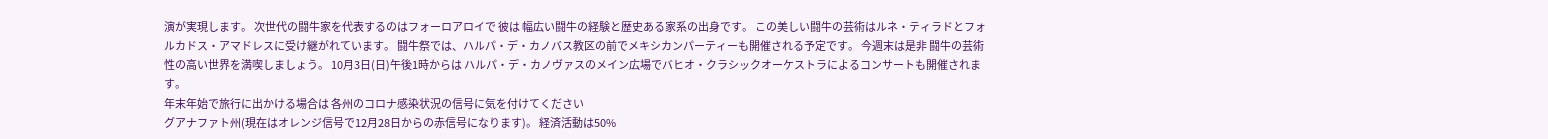演が実現します。 次世代の闘牛家を代表するのはフォーロアロイで 彼は 幅広い闘牛の経験と歴史ある家系の出身です。 この美しい闘牛の芸術はルネ・ティラドとフォルカドス・アマドレスに受け継がれています。 闘牛祭では、ハルパ・デ・カノバス教区の前でメキシカンパーティーも開催される予定です。 今週末は是非 闘牛の芸術性の高い世界を満喫しましょう。 10月3日(日)午後1時からは ハルパ・デ・カノヴァスのメイン広場でバヒオ・クラシックオーケストラによるコンサートも開催されます。
年末年始で旅行に出かける場合は 各州のコロナ感染状況の信号に気を付けてください
グアナファト州(現在はオレンジ信号で12月28日からの赤信号になります)。 経済活動は50%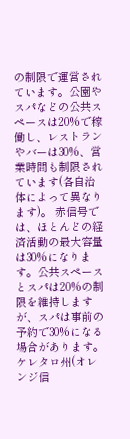の制限で運営されています。公園やスパなどの公共スペースは20%で稼働し、レストランやバーは30%、営業時間も制限されています(各自治体によって異なります)。 赤信号では、ほとんどの経済活動の最大容量は30%になります。公共スペースとスパは20%の制限を維持しますが、スパは事前の予約で30%になる場合があります。 ケレタロ州(オレンジ信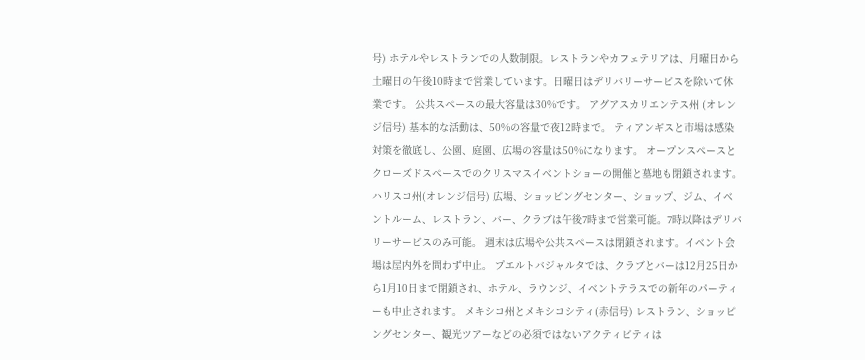号) ホテルやレストランでの人数制限。レストランやカフェテリアは、月曜日から土曜日の午後10時まで営業しています。日曜日はデリバリーサービスを除いて休業です。 公共スペースの最大容量は30%です。 アグアスカリエンテス州 (オレンジ信号) 基本的な活動は、50%の容量で夜12時まで。 ティアンギスと市場は感染対策を徹底し、公園、庭園、広場の容量は50%になります。 オープンスペースとクローズドスペースでのクリスマスイベントショーの開催と墓地も閉鎖されます。 ハリスコ州(オレンジ信号) 広場、ショッピングセンター、ショップ、ジム、イベントルーム、レストラン、バー、クラブは午後7時まで営業可能。7時以降はデリバリーサービスのみ可能。 週末は広場や公共スペースは閉鎖されます。イベント会場は屋内外を問わず中止。 プエルトバジャルタでは、クラブとバーは12月25日から1月10日まで閉鎖され、ホテル、ラウンジ、イベントテラスでの新年のパーティーも中止されます。 メキシコ州とメキシコシティ(赤信号) レストラン、ショッピングセンター、観光ツアーなどの必須ではないアクティビティは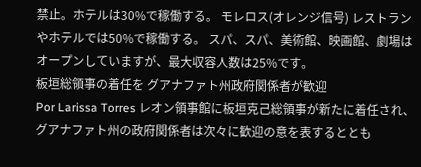禁止。ホテルは30%で稼働する。 モレロス(オレンジ信号) レストランやホテルでは50%で稼働する。 スパ、スパ、美術館、映画館、劇場はオープンしていますが、最大収容人数は25%です。
板垣総領事の着任を グアナファト州政府関係者が歓迎
Por Larissa Torres レオン領事館に板垣克己総領事が新たに着任され、グアナファト州の政府関係者は次々に歓迎の意を表するととも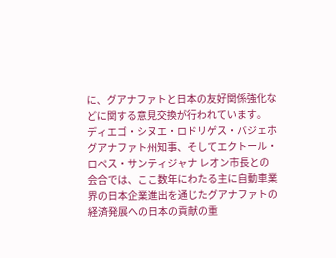に、グアナファトと日本の友好関係強化などに関する意見交換が行われています。 ディエゴ・シヌエ・ロドリゲス・バジェホ グアナファト州知事、そしてエクトール・ロペス・サンティジャナ レオン市長との会合では、ここ数年にわたる主に自動車業界の日本企業進出を通じたグアナファトの経済発展への日本の貢献の重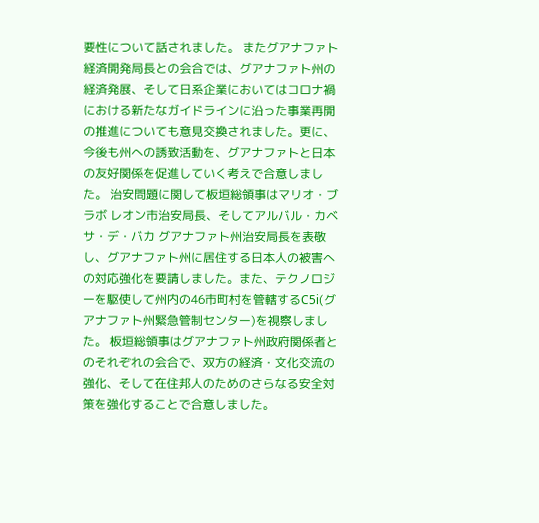要性について話されました。 またグアナファト経済開発局長との会合では、グアナファト州の経済発展、そして日系企業においてはコロナ禍における新たなガイドラインに沿った事業再開の推進についても意見交換されました。更に、今後も州への誘致活動を、グアナファトと日本の友好関係を促進していく考えで合意しました。 治安問題に関して板垣総領事はマリオ・ブラボ レオン市治安局長、そしてアルバル・カベサ・デ・バカ グアナファト州治安局長を表敬し、グアナファト州に居住する日本人の被害への対応強化を要請しました。また、テクノロジーを駆使して州内の46市町村を管轄するC5i(グアナファト州緊急管制センター)を視察しました。 板垣総領事はグアナファト州政府関係者とのそれぞれの会合で、双方の経済・文化交流の強化、そして在住邦人のためのさらなる安全対策を強化することで合意しました。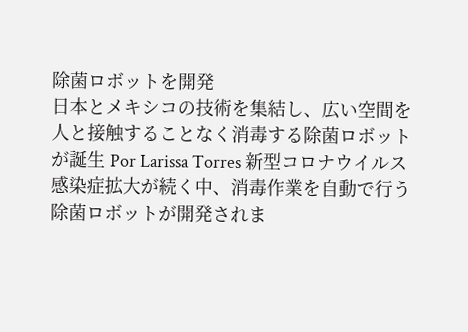除菌ロボットを開発
日本とメキシコの技術を集結し、広い空間を人と接触することなく消毒する除菌ロボットが誕生 Por Larissa Torres 新型コロナウイルス感染症拡大が続く中、消毒作業を自動で行う除菌ロボットが開発されま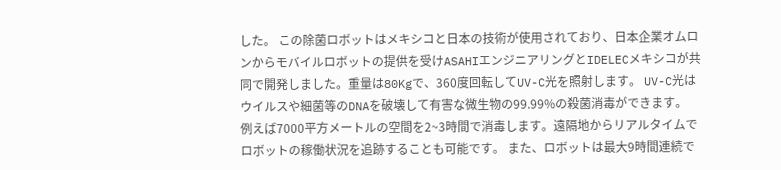した。 この除菌ロボットはメキシコと日本の技術が使用されており、日本企業オムロンからモバイルロボットの提供を受けASAHIエンジニアリングとIDELECメキシコが共同で開発しました。重量は80Kgで、360度回転してUV-C光を照射します。 UV-C光はウイルスや細菌等のDNAを破壊して有害な微生物の99.99%の殺菌消毒ができます。 例えば7000平方メートルの空間を2~3時間で消毒します。遠隔地からリアルタイムでロボットの稼働状況を追跡することも可能です。 また、ロボットは最大9時間連続で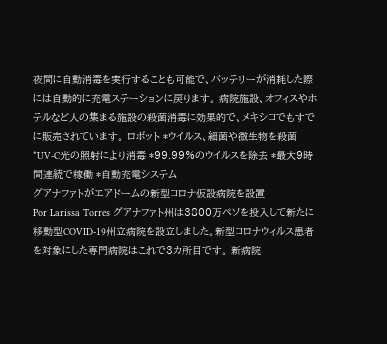夜間に自動消毒を実行することも可能で、バッテリーが消耗した際には自動的に充電ステーションに戻ります。 病院施設、オフィスやホテルなど人の集まる施設の殺菌消毒に効果的で、メキシコでもすでに販売されています。 ロボット *ウイルス、細菌や微生物を殺菌 *UV-C光の照射により消毒 *99.99%のウイルスを除去 *最大9時間連続で稼働 *自動充電システム
グアナファトがエアドームの新型コロナ仮設病院を設置
Por Larissa Torres グアナファト州は3800万ペソを投入して新たに移動型COVID-19州立病院を設立しました。新型コロナウィルス患者を対象にした専門病院はこれで3カ所目です。 新病院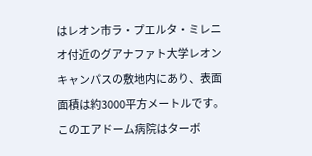はレオン市ラ・プエルタ・ミレニオ付近のグアナファト大学レオンキャンパスの敷地内にあり、表面面積は約3000平方メートルです。 このエアドーム病院はターボ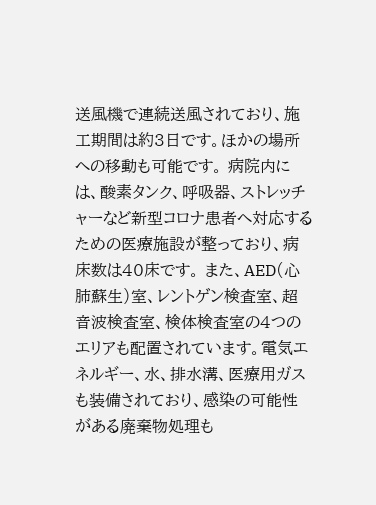送風機で連続送風されており、施工期間は約3日です。ほかの場所への移動も可能です。 病院内には、酸素タンク、呼吸器、ストレッチャーなど新型コロナ患者へ対応するための医療施設が整っており、病床数は40床です。 また、AED(心肺蘇生)室、レントゲン検査室、超音波検査室、検体検査室の4つのエリアも配置されています。電気エネルギー、水、排水溝、医療用ガスも装備されており、感染の可能性がある廃棄物処理も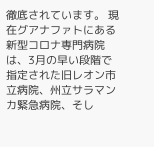徹底されています。 現在グアナファトにある新型コロナ専門病院は、3月の早い段階で指定された旧レオン市立病院、州立サラマンカ緊急病院、そし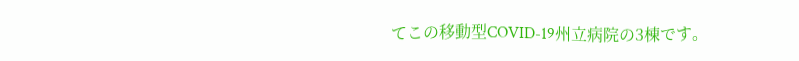てこの移動型COVID-19州立病院の3棟です。